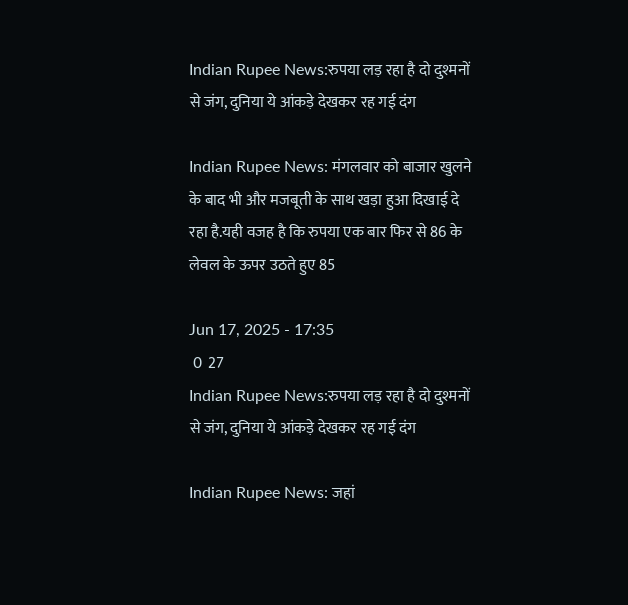Indian Rupee News:रुपया लड़ रहा है दो दुश्मनों से जंग, दुनिया ये आंकड़े देखकर रह गई दंग

Indian Rupee News: मंगलवार को बाजार खुलने के बाद भी और मजबूती के साथ खड़ा हुआ दिखाई दे रहा है.यही वजह है कि रुपया एक बार फिर से 86 के लेवल के ऊपर उठते हुए 85

Jun 17, 2025 - 17:35
 0  27
Indian Rupee News:रुपया लड़ रहा है दो दुश्मनों से जंग, दुनिया ये आंकड़े देखकर रह गई दंग

Indian Rupee News: जहां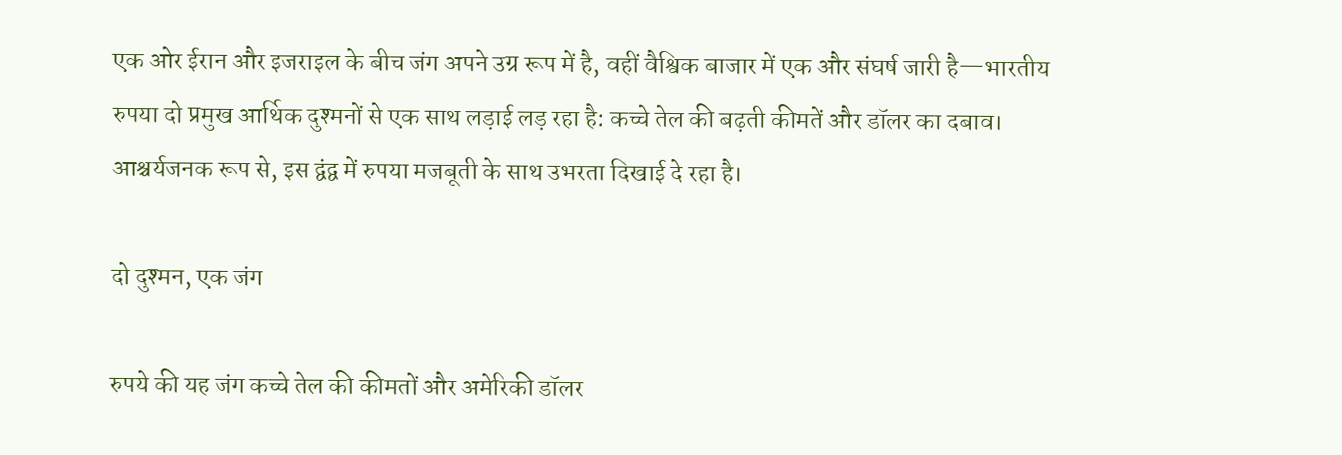एक ओर ईरान और इजराइल के बीच जंग अपने उग्र रूप में है, वहीं वैश्विक बाजार में एक और संघर्ष जारी है—भारतीय रुपया दो प्रमुख आर्थिक दुश्मनों से एक साथ लड़ाई लड़ रहा है: कच्चे तेल की बढ़ती कीमतें और डॉलर का दबाव। आश्चर्यजनक रूप से, इस द्वंद्व में रुपया मजबूती के साथ उभरता दिखाई दे रहा है।

दो दुश्मन, एक जंग

रुपये की यह जंग कच्चे तेल की कीमतों और अमेरिकी डॉलर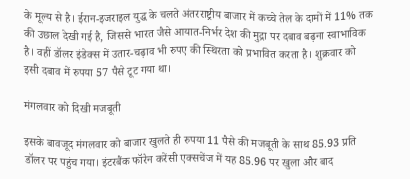के मूल्य से है। ईरान-इजराइल युद्ध के चलते अंतरराष्ट्रीय बाजार में कच्चे तेल के दामों में 11% तक की उछाल देखी गई है, जिससे भारत जैसे आयात-निर्भर देश की मुद्रा पर दबाव बढ़ना स्वाभाविक है। वहीं डॉलर इंडेक्स में उतार-चढ़ाव भी रुपए की स्थिरता को प्रभावित करता है। शुक्रवार को इसी दबाव में रुपया 57 पैसे टूट गया था।

मंगलवार को दिखी मजबूती

इसके बावजूद मंगलवार को बाजार खुलते ही रुपया 11 पैसे की मजबूती के साथ 85.93 प्रति डॉलर पर पहुंच गया। इंटरबैंक फॉरेन करेंसी एक्सचेंज में यह 85.96 पर खुला और बाद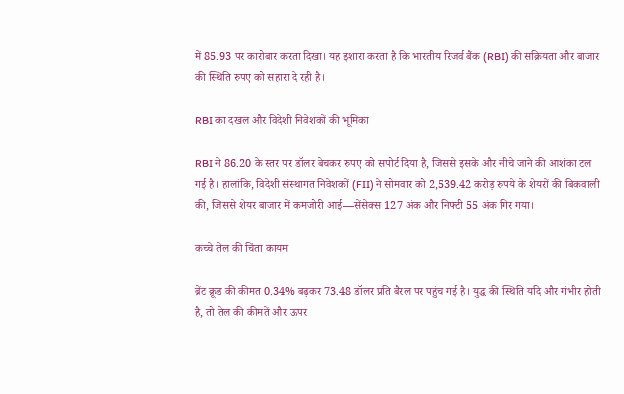में 85.93 पर कारोबार करता दिखा। यह इशारा करता है कि भारतीय रिजर्व बैंक (RBI) की सक्रियता और बाजार की स्थिति रुपए को सहारा दे रही है।

RBI का दखल और विदेशी निवेशकों की भूमिका

RBI ने 86.20 के स्तर पर डॉलर बेचकर रुपए को सपोर्ट दिया है, जिससे इसके और नीचे जाने की आशंका टल गई है। हालांकि, विदेशी संस्थागत निवेशकों (FII) ने सोमवार को 2,539.42 करोड़ रुपये के शेयरों की बिकवाली की, जिससे शेयर बाजार में कमजोरी आई—सेंसेक्स 127 अंक और निफ्टी 55 अंक गिर गया।

कच्चे तेल की चिंता कायम

ब्रेंट क्रूड की कीमत 0.34% बढ़कर 73.48 डॉलर प्रति बैरल पर पहुंच गई है। युद्ध की स्थिति यदि और गंभीर होती है, तो तेल की कीमतें और ऊपर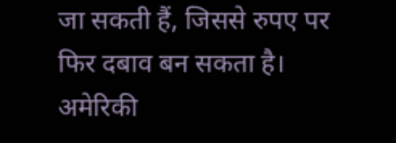जा सकती हैं, जिससे रुपए पर फिर दबाव बन सकता है। अमेरिकी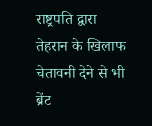राष्ट्रपति द्वारा तेहरान के खिलाफ चेतावनी देने से भी ब्रेंट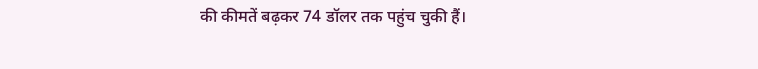की कीमतें बढ़कर 74 डॉलर तक पहुंच चुकी हैं।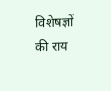विशेषज्ञों की राय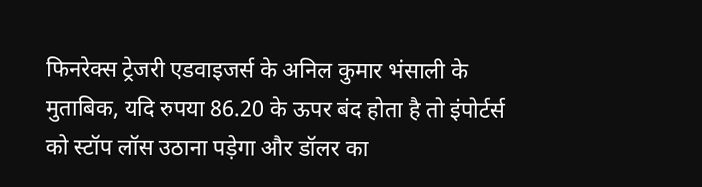फिनरेक्स ट्रेजरी एडवाइजर्स के अनिल कुमार भंसाली के मुताबिक, यदि रुपया 86.20 के ऊपर बंद होता है तो इंपोर्टर्स को स्टॉप लॉस उठाना पड़ेगा और डॉलर का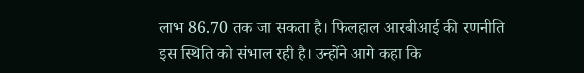लाभ 86.70 तक जा सकता है। फिलहाल आरबीआई की रणनीति इस स्थिति को संभाल रही है। उन्होंने आगे कहा कि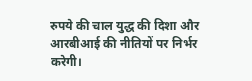रुपये की चाल युद्ध की दिशा और आरबीआई की नीतियों पर निर्भर करेगी।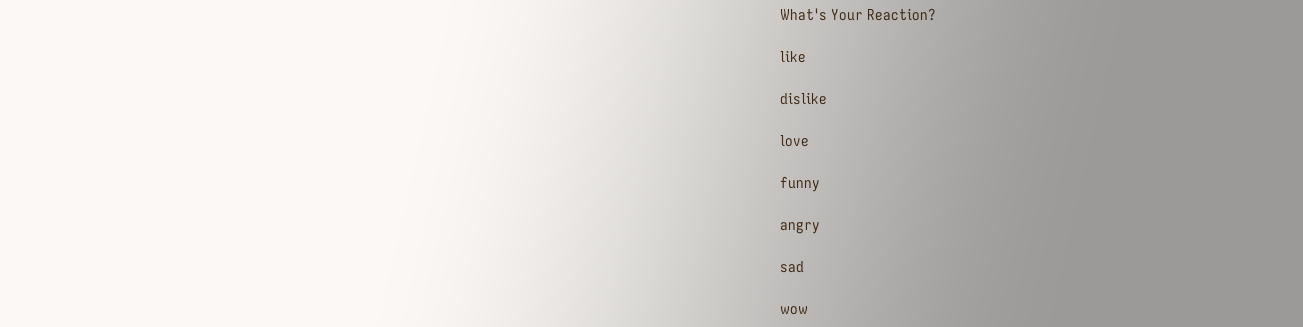What's Your Reaction?

like

dislike

love

funny

angry

sad

wow